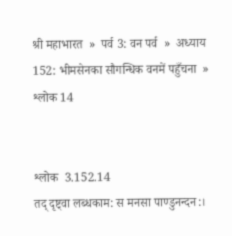श्री महाभारत  »  पर्व 3: वन पर्व  »  अध्याय 152: भीमसेनका सौगन्धिक वनमें पहुँचना  »  श्लोक 14


श्लोक  3.152.14
तद् दृष्ट्वा लब्धकाम: स मनसा पाण्डुनन्दन:।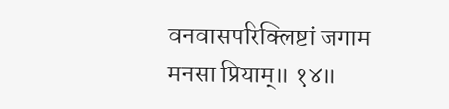वनवासपरिक्लिष्टां जगाम मनसा प्रियाम्॥ १४॥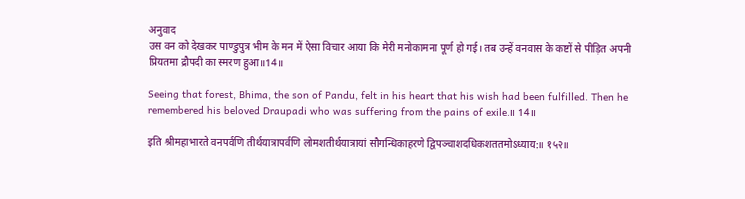अनुवाद
उस वन को देखकर पाण्डुपुत्र भीम के मन में ऐसा विचार आया कि मेरी मनोकामना पूर्ण हो गई। तब उन्हें वनवास के कष्टों से पीड़ित अपनी प्रियतमा द्रौपदी का स्मरण हुआ॥14॥

Seeing that forest, Bhima, the son of Pandu, felt in his heart that his wish had been fulfilled. Then he remembered his beloved Draupadi who was suffering from the pains of exile.॥ 14॥

इति श्रीमहाभारते वनपर्वणि तीर्थयात्रापर्वणि लोमशतीर्थयात्रायां सौगन्धिकाहरणे द्विपञ्चाशदधिकशततमोऽध्याय:॥ १५२॥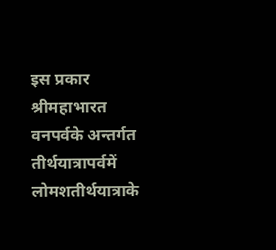इस प्रकार श्रीमहाभारत वनपर्वके अन्तर्गत तीर्थयात्रापर्वमें लोमशतीर्थयात्राके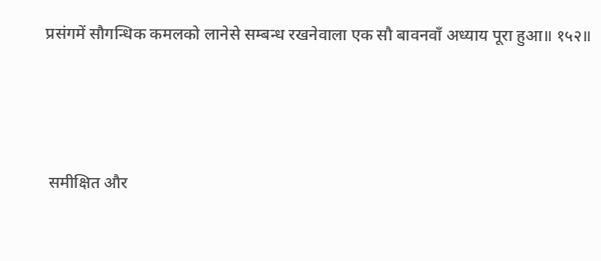प्रसंगमें सौगन्धिक कमलको लानेसे सम्बन्ध रखनेवाला एक सौ बावनवाँ अध्याय पूरा हुआ॥ १५२॥



 समीक्षित और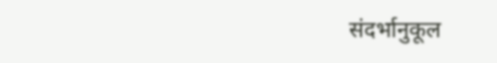संदर्भानुकूल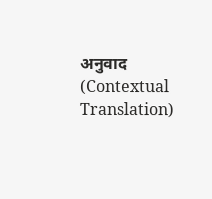अनुवाद (Contextual Translation)